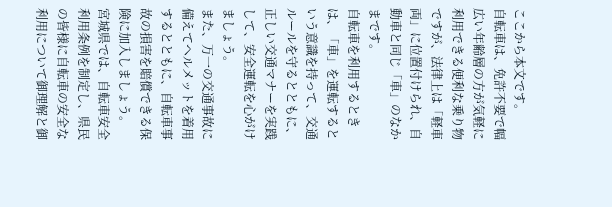ここから本文です。
自転車は、免許不要で幅広い年齢層の方が気軽に利用できる便利な乗り物ですが、法律上は「軽車両」に位置付けられ、自動車と同じ「車」のなかまです。
自転車を利用するときは、「車」を運転するという意識を持って、交通ルールを守るとともに、正しい交通マナーを実践して、安全運転を心がけましょう。
また、万一の交通事故に備えてヘルメットを着用するとともに、自転車事故の損害を賠償できる保険に加入しましょう。
宮城県では、自転車安全利用条例を制定し、県民の皆様に自転車の安全な利用について御理解と御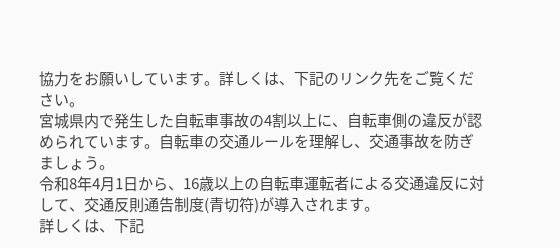協力をお願いしています。詳しくは、下記のリンク先をご覧ください。
宮城県内で発生した自転車事故の4割以上に、自転車側の違反が認められています。自転車の交通ルールを理解し、交通事故を防ぎましょう。
令和8年4月1日から、16歳以上の自転車運転者による交通違反に対して、交通反則通告制度(青切符)が導入されます。
詳しくは、下記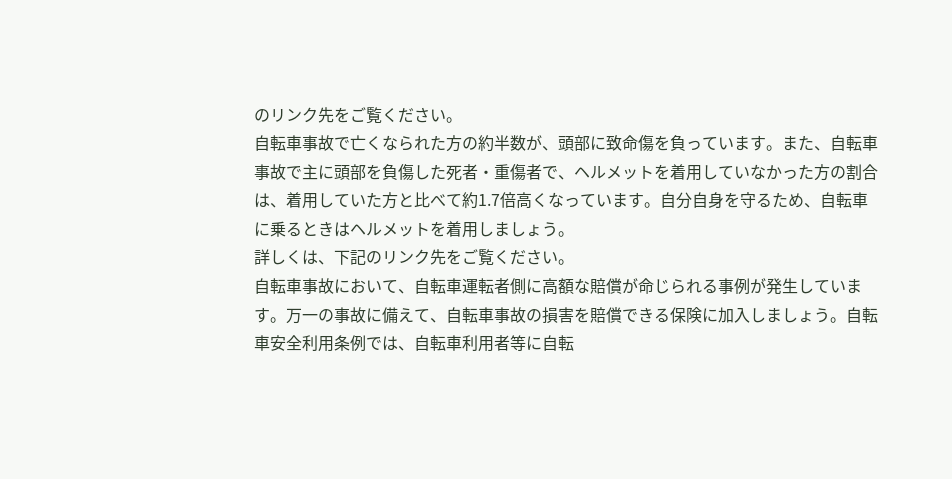のリンク先をご覧ください。
自転車事故で亡くなられた方の約半数が、頭部に致命傷を負っています。また、自転車事故で主に頭部を負傷した死者・重傷者で、ヘルメットを着用していなかった方の割合は、着用していた方と比べて約1.7倍高くなっています。自分自身を守るため、自転車に乗るときはヘルメットを着用しましょう。
詳しくは、下記のリンク先をご覧ください。
自転車事故において、自転車運転者側に高額な賠償が命じられる事例が発生しています。万一の事故に備えて、自転車事故の損害を賠償できる保険に加入しましょう。自転車安全利用条例では、自転車利用者等に自転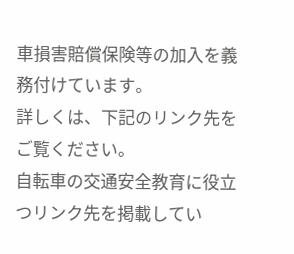車損害賠償保険等の加入を義務付けています。
詳しくは、下記のリンク先をご覧ください。
自転車の交通安全教育に役立つリンク先を掲載してい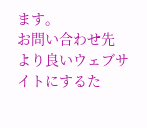ます。
お問い合わせ先
より良いウェブサイトにするた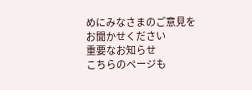めにみなさまのご意見をお聞かせください
重要なお知らせ
こちらのページも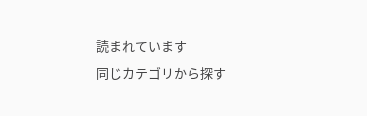読まれています
同じカテゴリから探す